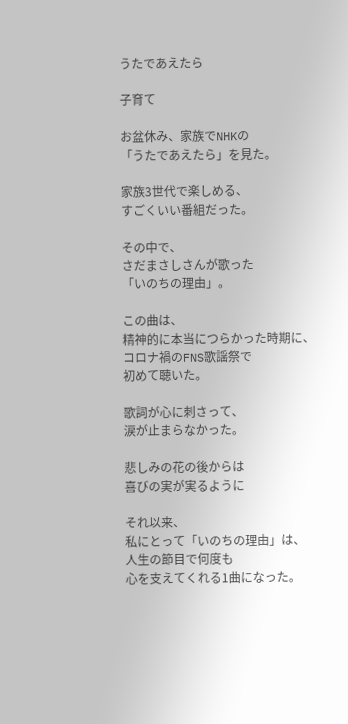うたであえたら

子育て

お盆休み、家族でNHKの
「うたであえたら」を見た。

家族3世代で楽しめる、
すごくいい番組だった。

その中で、
さだまさしさんが歌った
「いのちの理由」。

この曲は、
精神的に本当につらかった時期に、
コロナ禍のFNS歌謡祭で
初めて聴いた。

歌詞が心に刺さって、
涙が止まらなかった。

悲しみの花の後からは
喜びの実が実るように

それ以来、
私にとって「いのちの理由」は、
人生の節目で何度も
心を支えてくれる1曲になった。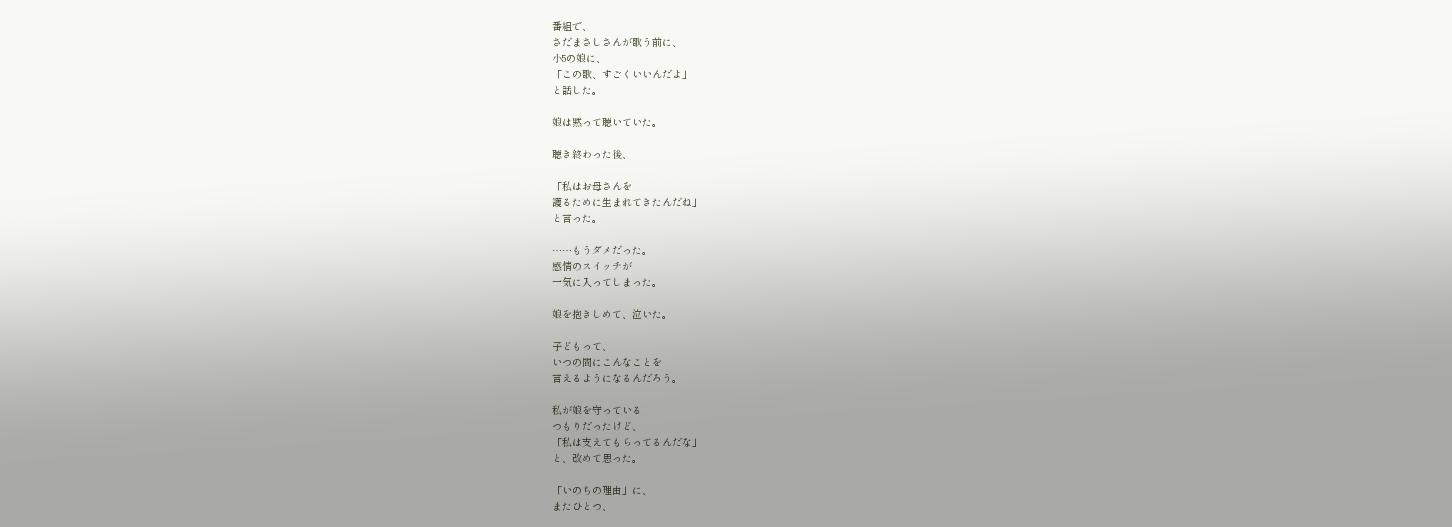番組で、
さだまさしさんが歌う前に、
小5の娘に、
「この歌、すごくいいんだよ」
と話した。

娘は黙って聴いていた。

聴き終わった後、

「私はお母さんを
護るために生まれてきたんだね」
と言った。

……もうダメだった。
感情のスイッチが
一気に入ってしまった。

娘を抱きしめて、泣いた。

子どもって、
いつの間にこんなことを
言えるようになるんだろう。

私が娘を守っている
つもりだったけど、
「私は支えてもらってるんだな」
と、改めて思った。

「いのちの理由」に、
またひとつ、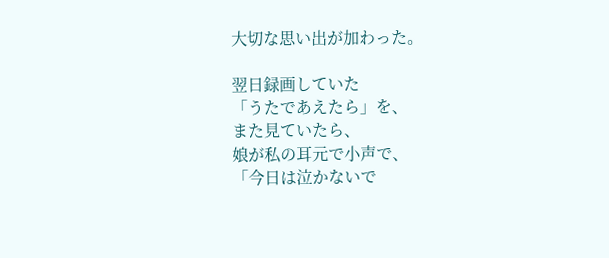大切な思い出が加わった。

翌日録画していた
「うたであえたら」を、
また見ていたら、
娘が私の耳元で小声で、
「今日は泣かないで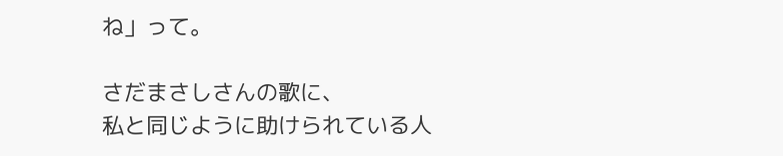ね」って。

さだまさしさんの歌に、
私と同じように助けられている人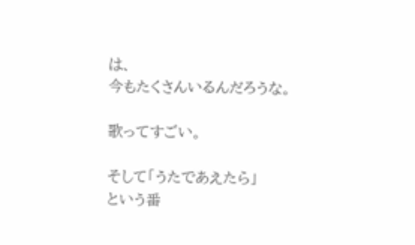は、
今もたくさんいるんだろうな。

歌ってすごい。

そして「うたであえたら」
という番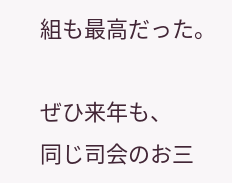組も最高だった。

ぜひ来年も、
同じ司会のお三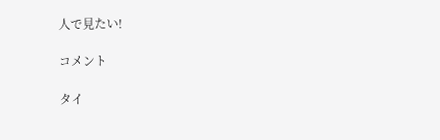人で見たい!

コメント

タイ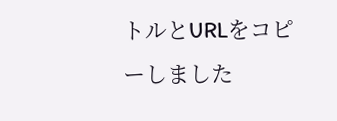トルとURLをコピーしました